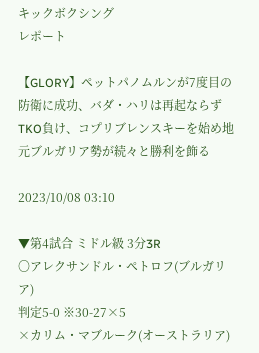キックボクシング
レポート

【GLORY】ペットパノムルンが7度目の防衛に成功、バダ・ハリは再起ならずTKO負け、コプリブレンスキーを始め地元ブルガリア勢が続々と勝利を飾る

2023/10/08 03:10

▼第4試合 ミドル級 3分3R
〇アレクサンドル・ペトロフ(ブルガリア)
判定5-0 ※30-27×5
×カリム・マブルーク(オーストラリア)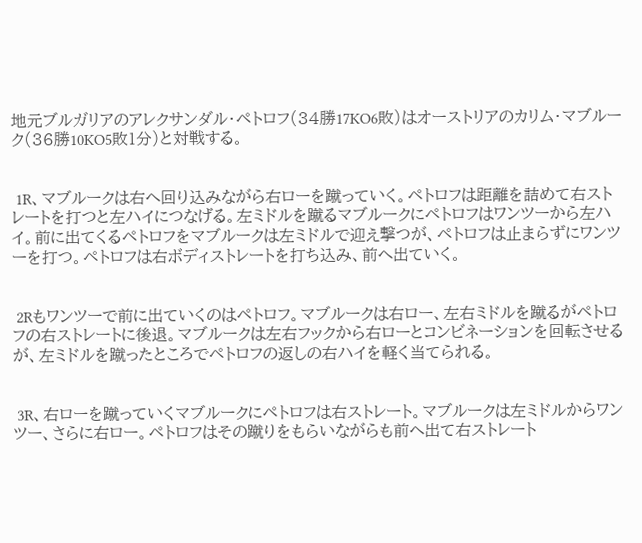地元ブルガリアのアレクサンダル・ペトロフ(34勝17KO6敗)はオーストリアのカリム・マブルーク(36勝10KO5敗1分)と対戦する。


 1R、マブルークは右へ回り込みながら右ローを蹴っていく。ペトロフは距離を詰めて右ストレートを打つと左ハイにつなげる。左ミドルを蹴るマブルークにペトロフはワンツーから左ハイ。前に出てくるペトロフをマブルークは左ミドルで迎え撃つが、ペトロフは止まらずにワンツーを打つ。ペトロフは右ボディストレートを打ち込み、前へ出ていく。


 2Rもワンツーで前に出ていくのはペトロフ。マブルークは右ロー、左右ミドルを蹴るがペトロフの右ストレートに後退。マブルークは左右フックから右ローとコンビネーションを回転させるが、左ミドルを蹴ったところでペトロフの返しの右ハイを軽く当てられる。


 3R、右ローを蹴っていくマブルークにペトロフは右ストレート。マブルークは左ミドルからワンツー、さらに右ロー。ペトロフはその蹴りをもらいながらも前へ出て右ストレート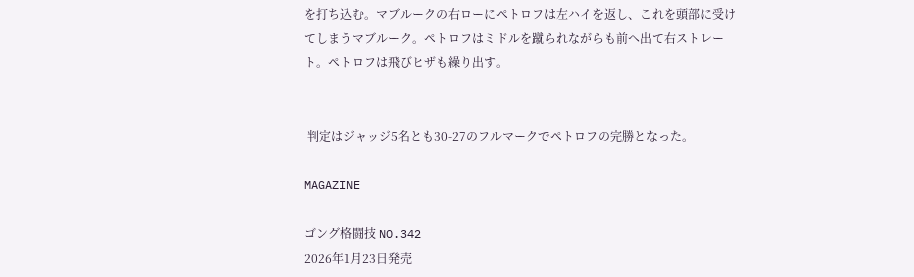を打ち込む。マブルークの右ローにペトロフは左ハイを返し、これを頭部に受けてしまうマブルーク。ペトロフはミドルを蹴られながらも前へ出て右ストレート。ペトロフは飛びヒザも繰り出す。


 判定はジャッジ5名とも30-27のフルマークでペトロフの完勝となった。

MAGAZINE

ゴング格闘技 NO.342
2026年1月23日発売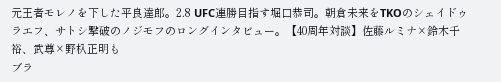元王者モレノを下した平良達郎。2.8 UFC連勝目指す堀口恭司。朝倉未来をTKOのシェイドゥラエフ、サトシ撃破のノジモフのロングインタビュー。【40周年対談】佐藤ルミナ×鈴木千裕、武尊×野杁正明も
ブラ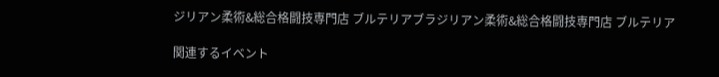ジリアン柔術&総合格闘技専門店 ブルテリアブラジリアン柔術&総合格闘技専門店 ブルテリア

関連するイベント